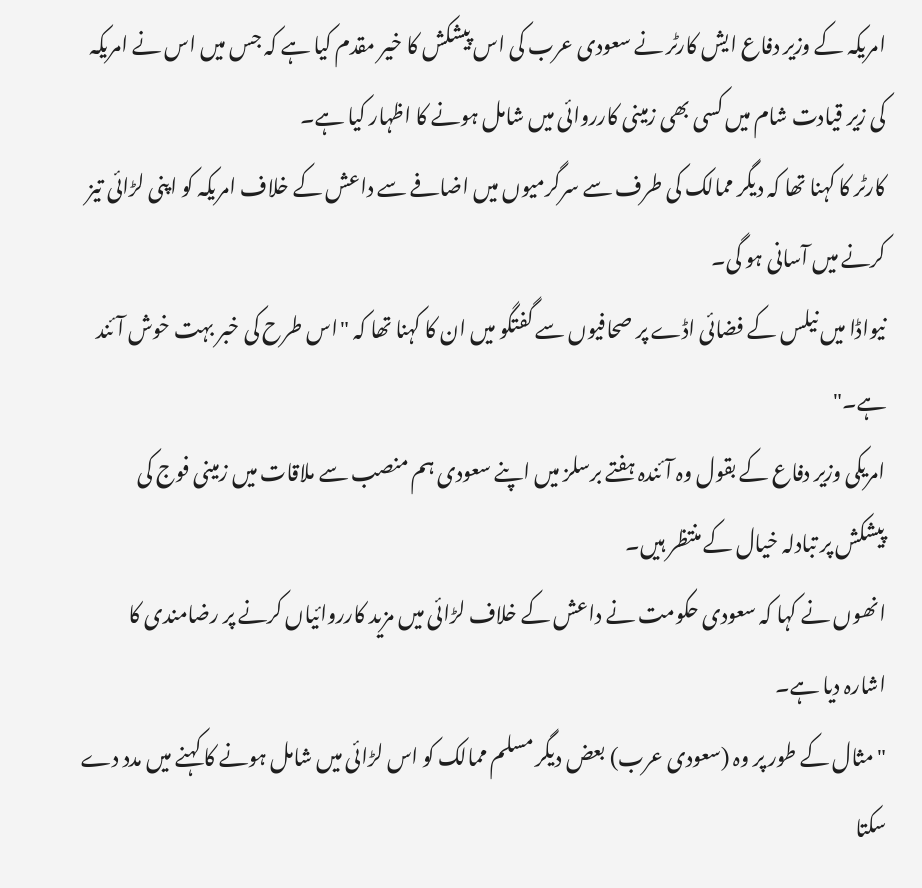امریکہ کے وزیر دفاع ایش کارٹر نے سعودی عرب کی اس پیشکش کا خیر مقدم کیا ہے کہ جس میں اس نے امریکہ کی زیر قیادت شام میں کسی بھی زمینی کارروائی میں شامل ہونے کا اظہار کیا ہے۔
کارٹر کا کہنا تھا کہ دیگر ممالک کی طرف سے سرگرمیوں میں اضافے سے داعش کے خلاف امریکہ کو اپنی لڑائی تیز کرنے میں آسانی ہو گی۔
نیواڈا میں نیلس کے فضائی اڈے پر صحافیوں سے گفتگو میں ان کا کہنا تھا کہ "اس طرح کی خبر بہت خوش آئند ہے۔"
امریکی وزیر دفاع کے بقول وہ آئندہ ہفتے برسلز میں اپنے سعودی ہم منصب سے ملاقات میں زمینی فوج کی پیشکش پر تبادلہ خیال کے منتظر ہیں۔
انھوں نے کہا کہ سعودی حکومت نے داعش کے خلاف لڑائی میں مزید کارروائیاں کرنے پر رضامندی کا اشارہ دیا ہے۔
"مثال کے طور پر وہ (سعودی عرب) بعض دیگر مسلم ممالک کو اس لڑائی میں شامل ہونے کا کہنے میں مدد دے سکتا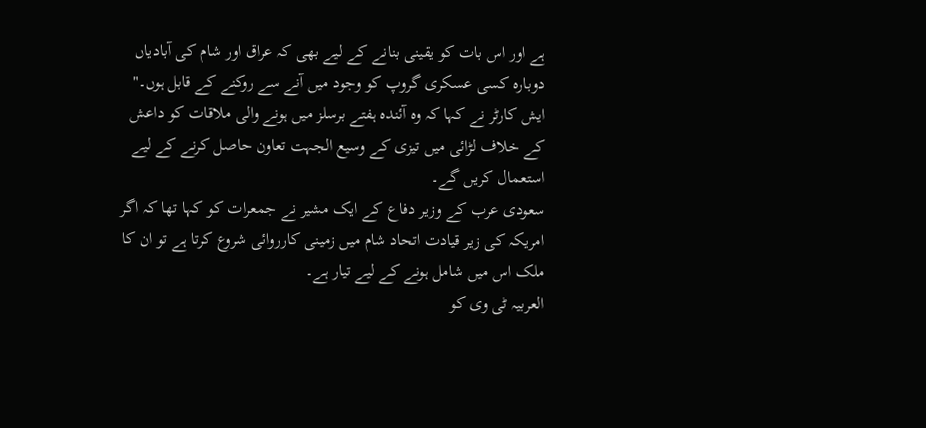ہے اور اس بات کو یقینی بنانے کے لیے بھی کہ عراق اور شام کی آبادیاں دوبارہ کسی عسکری گروپ کو وجود میں آنے سے روکنے کے قابل ہوں۔"
ایش کارٹر نے کہا کہ وہ آئندہ ہفتے برسلز میں ہونے والی ملاقات کو داعش کے خلاف لڑائی میں تیزی کے وسیع الجہت تعاون حاصل کرنے کے لیے استعمال کریں گے۔
سعودی عرب کے وزیر دفاع کے ایک مشیر نے جمعرات کو کہا تھا کہ اگر امریکہ کی زیر قیادت اتحاد شام میں زمینی کارروائی شروع کرتا ہے تو ان کا ملک اس میں شامل ہونے کے لیے تیار ہے۔
العربیہ ٹی وی کو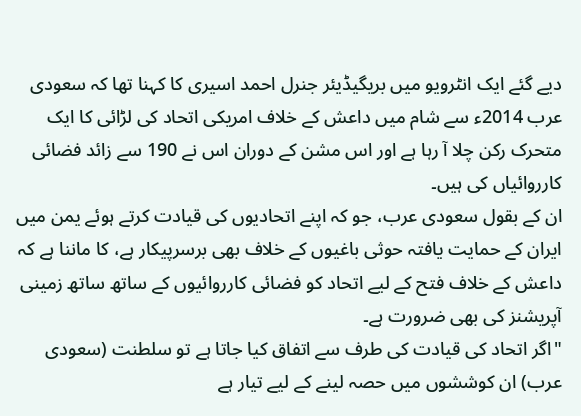دیے گئے ایک انٹرویو میں بریگیڈیئر جنرل احمد اسیری کا کہنا تھا کہ سعودی عرب 2014ء سے شام میں داعش کے خلاف امریکی اتحاد کی لڑائی کا ایک متحرک رکن چلا آ رہا ہے اور اس مشن کے دوران اس نے 190 سے زائد فضائی کارروائیاں کی ہیں۔
ان کے بقول سعودی عرب، جو کہ اپنے اتحادیوں کی قیادت کرتے ہوئے یمن میں ایران کے حمایت یافتہ حوثی باغیوں کے خلاف بھی برسرپیکار ہے، کا ماننا ہے کہ داعش کے خلاف فتح کے لیے اتحاد کو فضائی کارروائیوں کے ساتھ ساتھ زمینی آپریشنز کی بھی ضرورت ہے۔
"اگر اتحاد کی قیادت کی طرف سے اتفاق کیا جاتا ہے تو سلطنت (سعودی عرب) ان کوششوں میں حصہ لینے کے لیے تیار ہے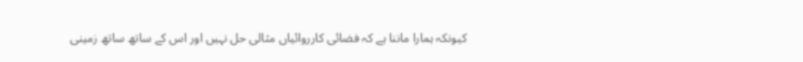کیونکہ ہمارا ماننا ہے کہ فضائی کارروائیاں مثالی حل نہیں اور اس کے ساتھ ساتھ زمینی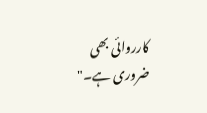کارروائی بھی ضروری ہے۔"